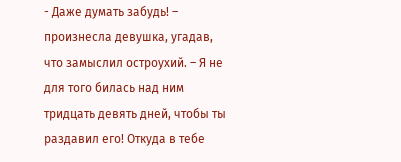- Даже думать забудь! – произнесла девушка, угадав, что замыслил остроухий. – Я не для того билась над ним тридцать девять дней, чтобы ты раздавил его! Откуда в тебе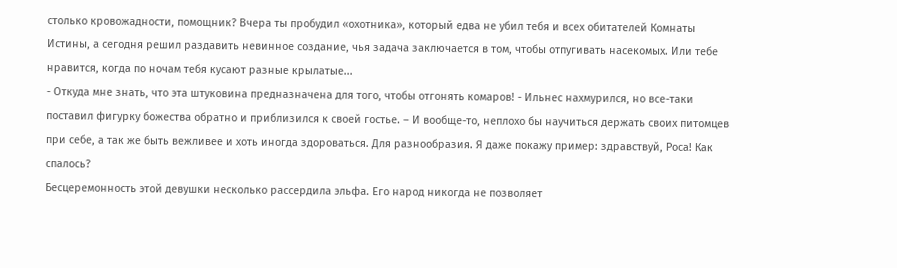столько кровожадности, помощник? Вчера ты пробудил «охотника», который едва не убил тебя и всех обитателей Комнаты Истины, а сегодня решил раздавить невинное создание, чья задача заключается в том, чтобы отпугивать насекомых. Или тебе нравится, когда по ночам тебя кусают разные крылатые...
- Откуда мне знать, что эта штуковина предназначена для того, чтобы отгонять комаров! - Ильнес нахмурился, но все-таки поставил фигурку божества обратно и приблизился к своей гостье. – И вообще-то, неплохо бы научиться держать своих питомцев при себе, а так же быть вежливее и хоть иногда здороваться. Для разнообразия. Я даже покажу пример: здравствуй, Роса! Как спалось?
Бесцеремонность этой девушки несколько рассердила эльфа. Его народ никогда не позволяет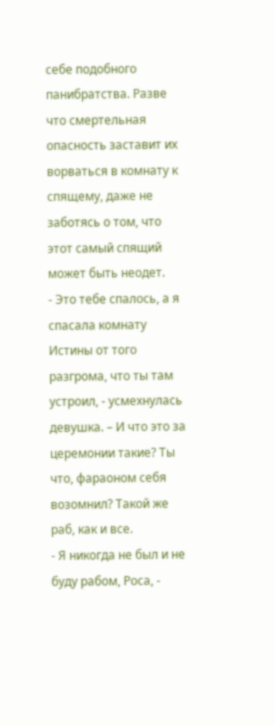себе подобного панибратства. Разве что смертельная опасность заставит их ворваться в комнату к спящему, даже не заботясь о том, что этот самый спящий может быть неодет.
- Это тебе спалось, а я спасала комнату Истины от того разгрома, что ты там устроил, - усмехнулась девушка. – И что это за церемонии такие? Ты что, фараоном себя возомнил? Такой же раб, как и все.
- Я никогда не был и не буду рабом, Роса, -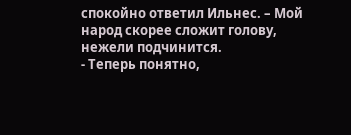спокойно ответил Ильнес. – Мой народ скорее сложит голову, нежели подчинится.
- Теперь понятно,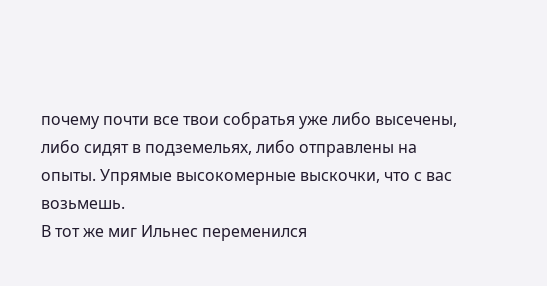почему почти все твои собратья уже либо высечены, либо сидят в подземельях, либо отправлены на опыты. Упрямые высокомерные выскочки, что с вас возьмешь.
В тот же миг Ильнес переменился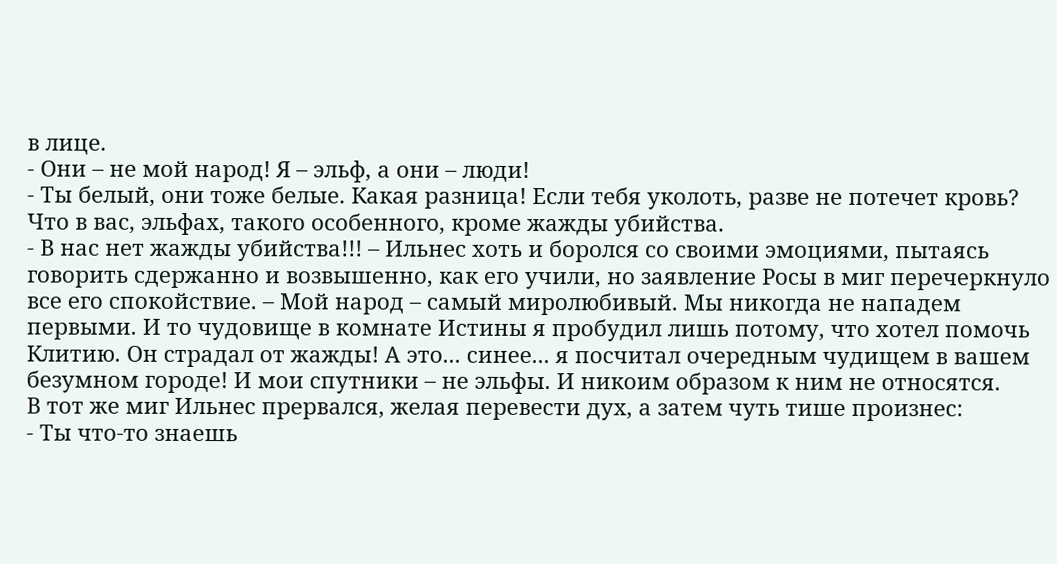в лице.
- Они – не мой народ! Я – эльф, а они – люди!
- Ты белый, они тоже белые. Какая разница! Если тебя уколоть, разве не потечет кровь? Что в вас, эльфах, такого особенного, кроме жажды убийства.
- В нас нет жажды убийства!!! – Ильнес хоть и боролся со своими эмоциями, пытаясь говорить сдержанно и возвышенно, как его учили, но заявление Росы в миг перечеркнуло все его спокойствие. – Мой народ – самый миролюбивый. Мы никогда не нападем первыми. И то чудовище в комнате Истины я пробудил лишь потому, что хотел помочь Клитию. Он страдал от жажды! А это... синее... я посчитал очередным чудищем в вашем безумном городе! И мои спутники – не эльфы. И никоим образом к ним не относятся.
В тот же миг Ильнес прервался, желая перевести дух, а затем чуть тише произнес:
- Ты что-то знаешь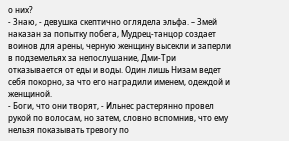о них?
- Знаю, - девушка скептично оглядела эльфа. – Змей наказан за попытку побега, Мудрец-танцор создает воинов для арены, черную женщину высекли и заперли в подземельях за непослушание, Дми-Три отказывается от еды и воды. Один лишь Низам ведет себя покорно, за что его наградили именем, одеждой и женщиной.
- Боги, что они творят, - Ильнес растерянно провел рукой по волосам, но затем, словно вспомнив, что ему нельзя показывать тревогу по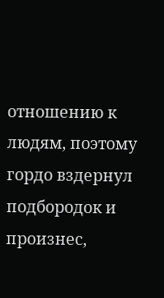отношению к людям, поэтому гордо вздернул подбородок и произнес,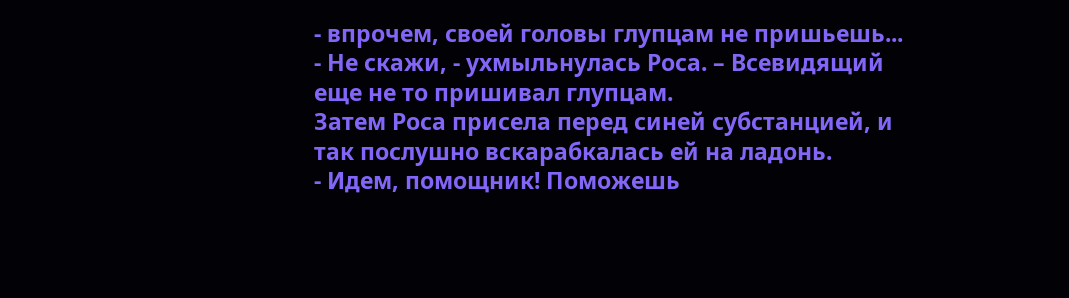- впрочем, своей головы глупцам не пришьешь...
- Не скажи, - ухмыльнулась Роса. – Всевидящий еще не то пришивал глупцам.
Затем Роса присела перед синей субстанцией, и так послушно вскарабкалась ей на ладонь.
- Идем, помощник! Поможешь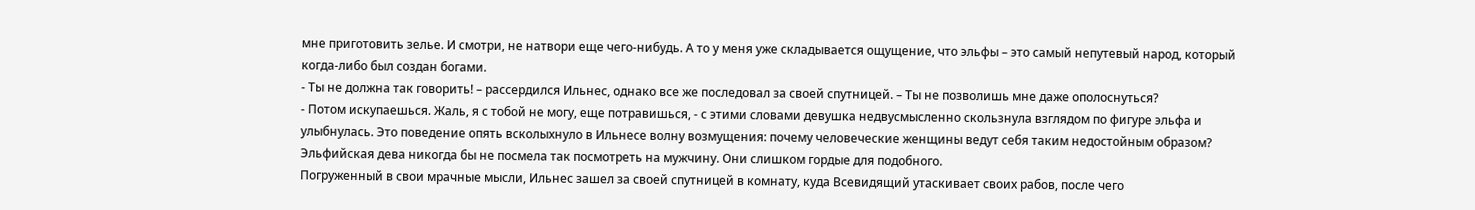мне приготовить зелье. И смотри, не натвори еще чего-нибудь. А то у меня уже складывается ощущение, что эльфы – это самый непутевый народ, который когда-либо был создан богами.
- Ты не должна так говорить! – рассердился Ильнес, однако все же последовал за своей спутницей. – Ты не позволишь мне даже ополоснуться?
- Потом искупаешься. Жаль, я с тобой не могу, еще потравишься, - с этими словами девушка недвусмысленно скользнула взглядом по фигуре эльфа и улыбнулась. Это поведение опять всколыхнуло в Ильнесе волну возмущения: почему человеческие женщины ведут себя таким недостойным образом? Эльфийская дева никогда бы не посмела так посмотреть на мужчину. Они слишком гордые для подобного.
Погруженный в свои мрачные мысли, Ильнес зашел за своей спутницей в комнату, куда Всевидящий утаскивает своих рабов, после чего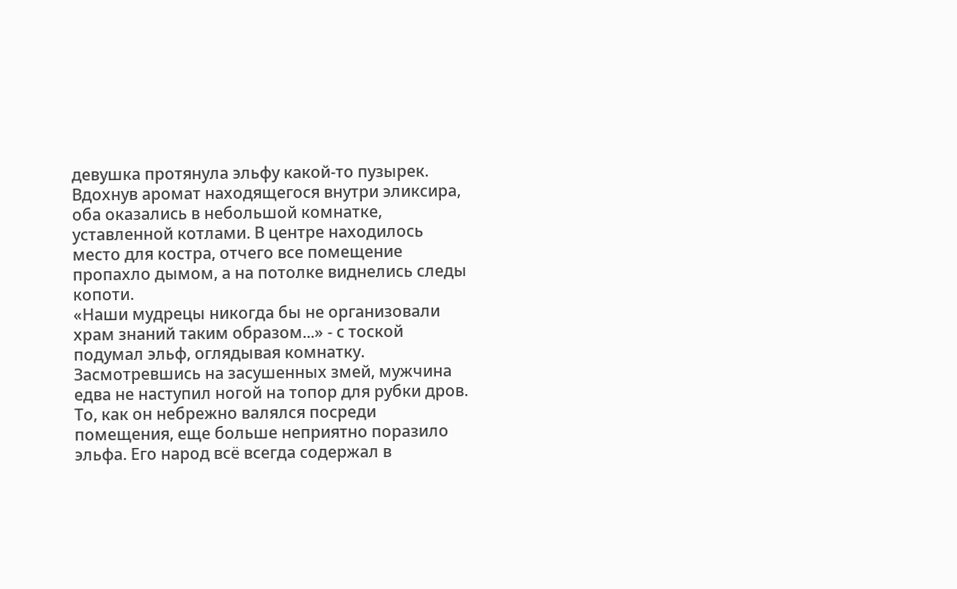девушка протянула эльфу какой-то пузырек. Вдохнув аромат находящегося внутри эликсира, оба оказались в небольшой комнатке, уставленной котлами. В центре находилось место для костра, отчего все помещение пропахло дымом, а на потолке виднелись следы копоти.
«Наши мудрецы никогда бы не организовали храм знаний таким образом...» - с тоской подумал эльф, оглядывая комнатку. Засмотревшись на засушенных змей, мужчина едва не наступил ногой на топор для рубки дров. То, как он небрежно валялся посреди помещения, еще больше неприятно поразило эльфа. Его народ всё всегда содержал в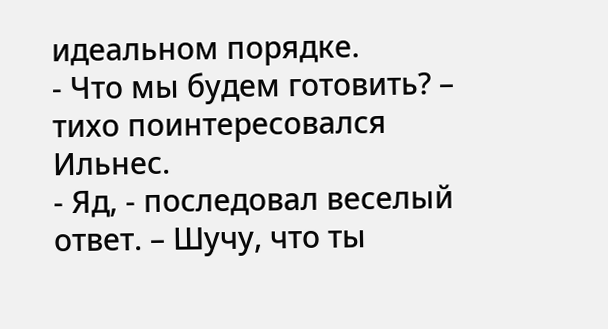идеальном порядке.
- Что мы будем готовить? – тихо поинтересовался Ильнес.
- Яд, - последовал веселый ответ. – Шучу, что ты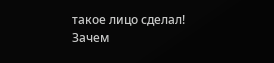такое лицо сделал! Зачем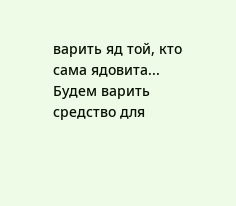варить яд той, кто сама ядовита... Будем варить средство для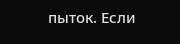пыток. Если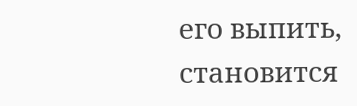его выпить, становится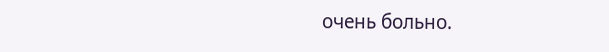очень больно.